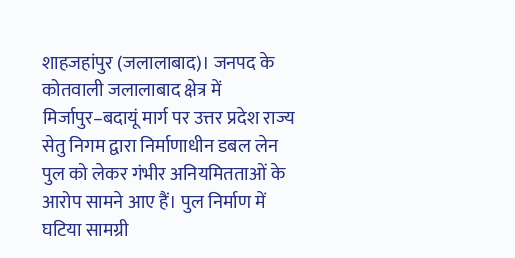शाहजहांपुर (जलालाबाद)। जनपद के कोतवाली जलालाबाद क्षेत्र में मिर्जापुर–बदायूं मार्ग पर उत्तर प्रदेश राज्य सेतु निगम द्वारा निर्माणाधीन डबल लेन पुल को लेकर गंभीर अनियमितताओं के आरोप सामने आए हैं। पुल निर्माण में घटिया सामग्री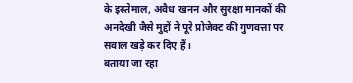के इस्तेमाल, अवैध खनन और सुरक्षा मानकों की अनदेखी जैसे मुद्दों ने पूरे प्रोजेक्ट की गुणवत्ता पर सवाल खड़े कर दिए हैं।
बताया जा रहा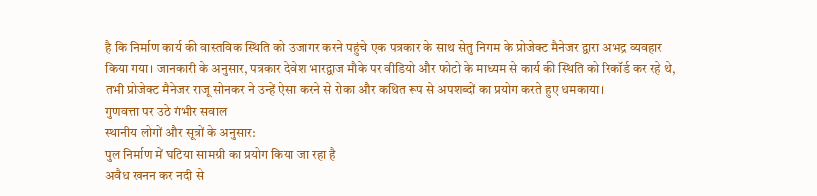है कि निर्माण कार्य की वास्तविक स्थिति को उजागर करने पहुंचे एक पत्रकार के साथ सेतु निगम के प्रोजेक्ट मैनेजर द्वारा अभद्र व्यवहार किया गया। जानकारी के अनुसार, पत्रकार देवेश भारद्वाज मौके पर वीडियो और फोटो के माध्यम से कार्य की स्थिति को रिकॉर्ड कर रहे थे, तभी प्रोजेक्ट मैनेजर राजू सोनकर ने उन्हें ऐसा करने से रोका और कथित रूप से अपशब्दों का प्रयोग करते हुए धमकाया।
गुणवत्ता पर उठे गंभीर सवाल
स्थानीय लोगों और सूत्रों के अनुसार:
पुल निर्माण में घटिया सामग्री का प्रयोग किया जा रहा है
अवैध खनन कर नदी से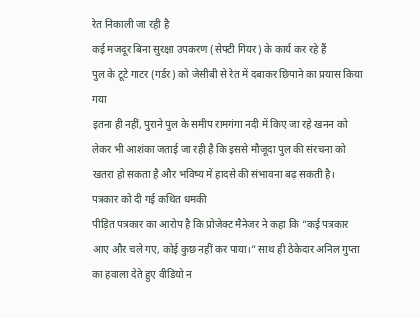रेत निकाली जा रही है
कई मजदूर बिना सुरक्षा उपकरण (सेफ्टी गियर) के कार्य कर रहे हैं
पुल के टूटे गाटर (गर्डर) को जेसीबी से रेत में दबाकर छिपाने का प्रयास किया गया
इतना ही नहीं, पुराने पुल के समीप रामगंगा नदी में किए जा रहे खनन को लेकर भी आशंका जताई जा रही है कि इससे मौजूदा पुल की संरचना को खतरा हो सकता है और भविष्य में हादसे की संभावना बढ़ सकती है।
पत्रकार को दी गई कथित धमकी
पीड़ित पत्रकार का आरोप है कि प्रोजेक्ट मैनेजर ने कहा कि “कई पत्रकार आए और चले गए, कोई कुछ नहीं कर पाया।” साथ ही ठेकेदार अनिल गुप्ता का हवाला देते हुए वीडियो न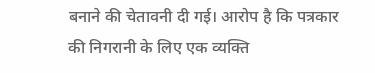बनाने की चेतावनी दी गई। आरोप है कि पत्रकार की निगरानी के लिए एक व्यक्ति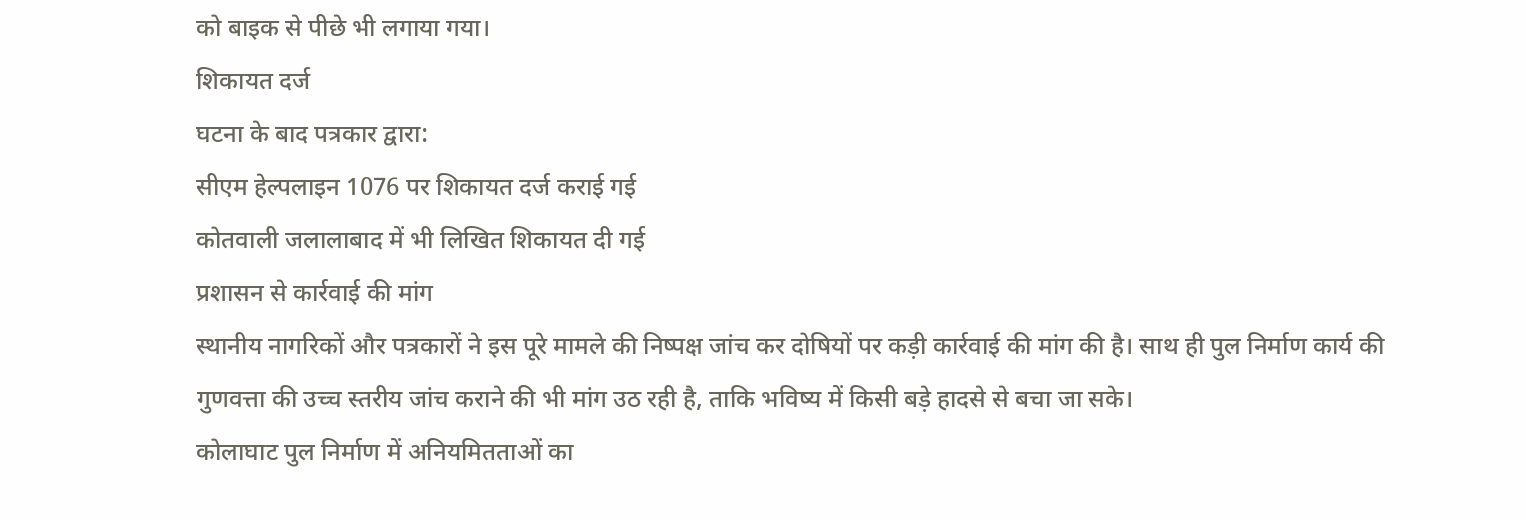को बाइक से पीछे भी लगाया गया।
शिकायत दर्ज
घटना के बाद पत्रकार द्वारा:
सीएम हेल्पलाइन 1076 पर शिकायत दर्ज कराई गई
कोतवाली जलालाबाद में भी लिखित शिकायत दी गई
प्रशासन से कार्रवाई की मांग
स्थानीय नागरिकों और पत्रकारों ने इस पूरे मामले की निष्पक्ष जांच कर दोषियों पर कड़ी कार्रवाई की मांग की है। साथ ही पुल निर्माण कार्य की गुणवत्ता की उच्च स्तरीय जांच कराने की भी मांग उठ रही है, ताकि भविष्य में किसी बड़े हादसे से बचा जा सके।
कोलाघाट पुल निर्माण में अनियमितताओं का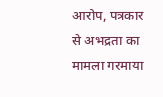आरोप, पत्रकार से अभद्रता का मामला गरमाया